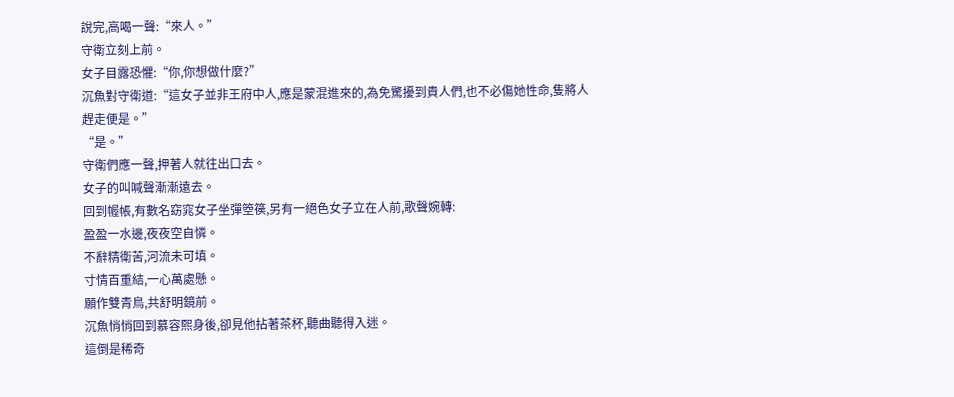說完,高喝一聲:“來人。”
守衛立刻上前。
女子目露恐懼:“你,你想做什麼?”
沉魚對守衛道:“這女子並非王府中人,應是蒙混進來的,為免驚擾到貴人們,也不必傷她性命,隻將人趕走便是。”
“是。”
守衛們應一聲,押著人就往出口去。
女子的叫喊聲漸漸遠去。
回到幄帳,有數名窈窕女子坐彈箜篌,另有一絕色女子立在人前,歌聲婉轉:
盈盈一水邊,夜夜空自憐。
不辭精衛苦,河流未可填。
寸情百重結,一心萬處懸。
願作雙青鳥,共舒明鏡前。
沉魚悄悄回到慕容熙身後,卻見他拈著茶杯,聽曲聽得入迷。
這倒是稀奇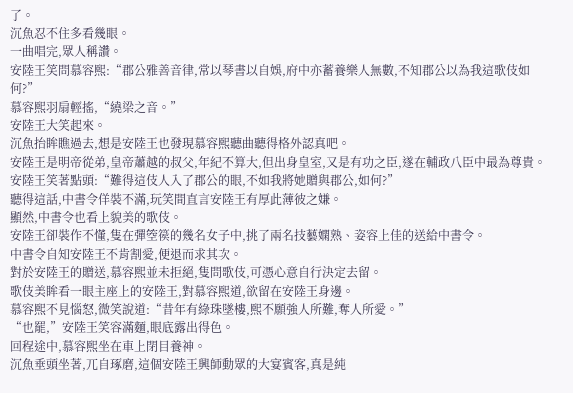了。
沉魚忍不住多看幾眼。
一曲唱完,眾人稱讚。
安陸王笑問慕容熙:“郡公雅善音律,常以琴書以自娛,府中亦蓄養樂人無數,不知郡公以為我這歌伎如何?”
慕容熙羽扇輕搖,“繞梁之音。”
安陸王大笑起來。
沉魚抬眸瞧過去,想是安陸王也發現慕容熙聽曲聽得格外認真吧。
安陸王是明帝從弟,皇帝蕭越的叔父,年紀不算大,但出身皇室,又是有功之臣,遂在輔政八臣中最為尊貴。
安陸王笑著點頭:“難得這伎人入了郡公的眼,不如我將她贈與郡公,如何?”
聽得這話,中書令佯裝不滿,玩笑間直言安陸王有厚此薄彼之嫌。
顯然,中書令也看上貌美的歌伎。
安陸王卻裝作不懂,隻在彈箜篌的幾名女子中,挑了兩名技藝嫻熟、姿容上佳的送給中書令。
中書令自知安陸王不肯割愛,便退而求其次。
對於安陸王的贈送,慕容熙並未拒絕,隻問歌伎,可憑心意自行決定去留。
歌伎美眸看一眼主座上的安陸王,對慕容熙道,欲留在安陸王身邊。
慕容熙不見惱怒,微笑說道:“昔年有綠珠墜樓,熙不願強人所難,奪人所愛。”
“也罷,”安陸王笑容滿麵,眼底露出得色。
回程途中,慕容熙坐在車上閉目養神。
沉魚垂頭坐著,兀自琢磨,這個安陸王興師動眾的大宴賓客,真是純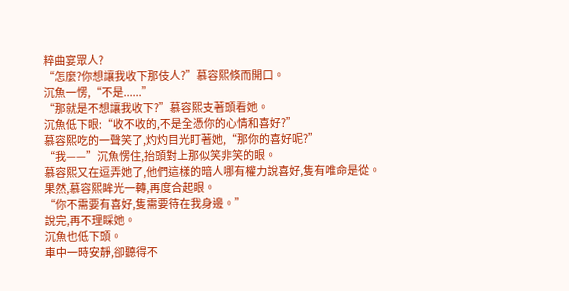粹曲宴眾人?
“怎麼?你想讓我收下那伎人?”慕容熙倏而開口。
沉魚一愣,“不是......”
“那就是不想讓我收下?”慕容熙支著頭看她。
沉魚低下眼:“收不收的,不是全憑你的心情和喜好?”
慕容熙吃的一聲笑了,灼灼目光盯著她,“那你的喜好呢?”
“我——”沉魚愣住,抬頭對上那似笑非笑的眼。
慕容熙又在逗弄她了,他們這樣的暗人哪有權力說喜好,隻有唯命是從。
果然,慕容熙眸光一轉,再度合起眼。
“你不需要有喜好,隻需要待在我身邊。”
說完,再不理睬她。
沉魚也低下頭。
車中一時安靜,卻聽得不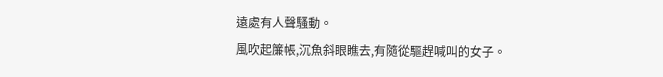遠處有人聲騷動。
風吹起簾帳,沉魚斜眼瞧去,有隨從驅趕喊叫的女子。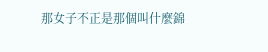那女子不正是那個叫什麼錦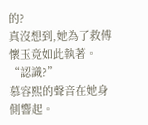的?
真沒想到,她為了救傅懷玉竟如此執著。
“認識?”
慕容熙的聲音在她身側響起。